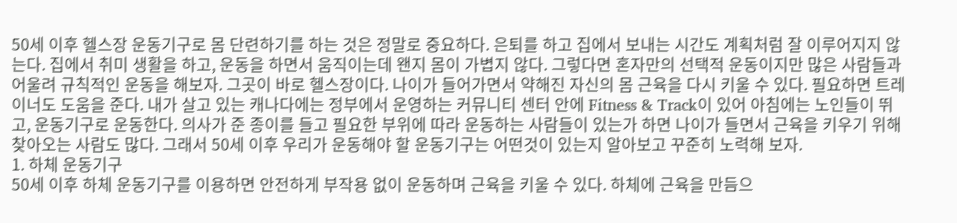50세 이후 헬스장 운동기구로 몸 단련하기를 하는 것은 정말로 중요하다. 은퇴를 하고 집에서 보내는 시간도 계획처럼 잘 이루어지지 않는다. 집에서 취미 생활을 하고, 운동을 하면서 움직이는데 왠지 몸이 가볍지 않다. 그렇다면 혼자만의 선택적 운동이지만 많은 사람들과 어울려 규칙적인 운동을 해보자. 그곳이 바로 헬스장이다. 나이가 들어가면서 약해진 자신의 몸 근육을 다시 키울 수 있다. 필요하면 트레이너도 도움을 준다. 내가 살고 있는 캐나다에는 정부에서 운영하는 커뮤니티 센터 안에 Fitness & Track이 있어 아침에는 노인들이 뛰고, 운동기구로 운동한다. 의사가 준 종이를 들고 필요한 부위에 따라 운동하는 사람들이 있는가 하면 나이가 들면서 근육을 키우기 위해 찾아오는 사람도 많다. 그래서 50세 이후 우리가 운동해야 할 운동기구는 어떤것이 있는지 알아보고 꾸준히 노력해 보자.
1. 하체 운동기구
50세 이후 하체 운동기구를 이용하면 안전하게 부작용 없이 운동하며 근육을 키울 수 있다. 하체에 근육을 만듬으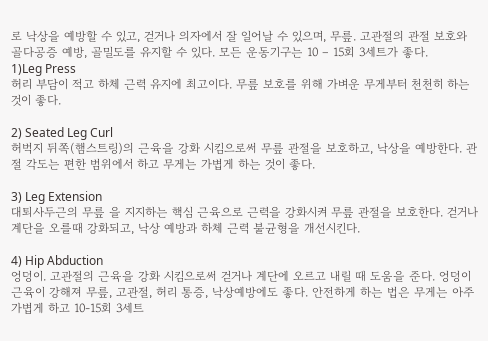로 낙상을 예방할 수 있고, 걷거나 의자에서 잘 일어날 수 있으며, 무릎. 고관절의 관절 보호와 골다공증 예방, 골밀도를 유지할 수 있다. 모든 운동기구는 10 – 15회 3세트가 좋다.
1)Leg Press
허리 부담이 적고 하체 근력 유지에 최고이다. 무릎 보호를 위해 가벼운 무게부터 천천히 하는 것이 좋다.

2) Seated Leg Curl
허벅지 뒤쪽(햄스트링)의 근육을 강화 시킴으로써 무릎 관절을 보호하고, 낙상을 예방한다. 관절 각도는 편한 범위에서 하고 무게는 가볍게 하는 것이 좋다.

3) Leg Extension
대퇴사두근의 무릎 을 지지하는 핵심 근육으로 근력을 강화시켜 무릎 관절을 보호한다. 걷거나 계단을 오를때 강화되고, 낙상 예방과 하체 근력 불균형을 개선시킨다.

4) Hip Abduction
엉덩이. 고관절의 근육을 강화 시킴으로써 걷거나 계단에 오르고 내릴 때 도움을 준다. 엉덩이 근육이 강해져 무릎, 고관절, 허리 통증, 낙상예방에도 좋다. 안전하게 하는 법은 무게는 아주 가볍게 하고 10-15회 3세트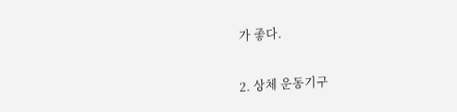가 좋다.

2. 상체 운동기구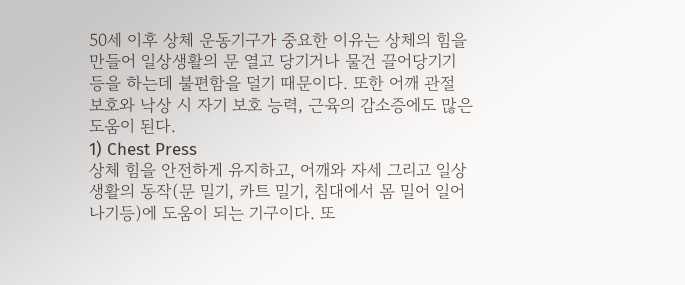50세 이후 상체 운동기구가 중요한 이유는 상체의 힘을 만들어 일상생활의 문 열고 당기거나 물건 끌어당기기 등을 하는데 불편함을 덜기 때문이다. 또한 어깨 관절 보호와 낙상 시 자기 보호 능력, 근육의 감소증에도 많은 도움이 된다.
1) Chest Press
상체 힘을 안전하게 유지하고, 어깨와 자세 그리고 일상생활의 동작(문 밀기, 카트 밀기, 침대에서 몸 밀어 일어나기등)에 도움이 되는 기구이다. 또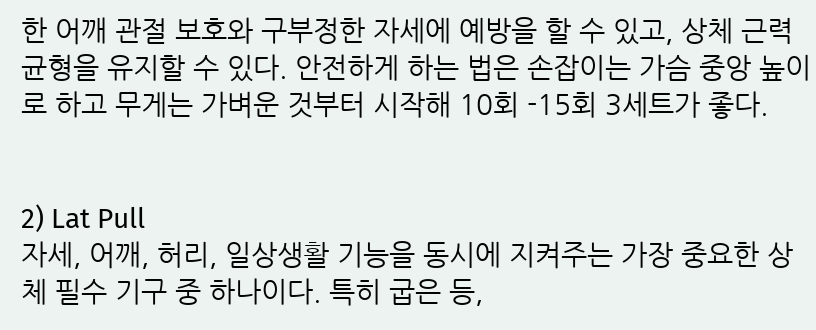한 어깨 관절 보호와 구부정한 자세에 예방을 할 수 있고, 상체 근력 균형을 유지할 수 있다. 안전하게 하는 법은 손잡이는 가슴 중앙 높이로 하고 무게는 가벼운 것부터 시작해 10회 -15회 3세트가 좋다.


2) Lat Pull
자세, 어깨, 허리, 일상생활 기능을 동시에 지켜주는 가장 중요한 상체 필수 기구 중 하나이다. 특히 굽은 등,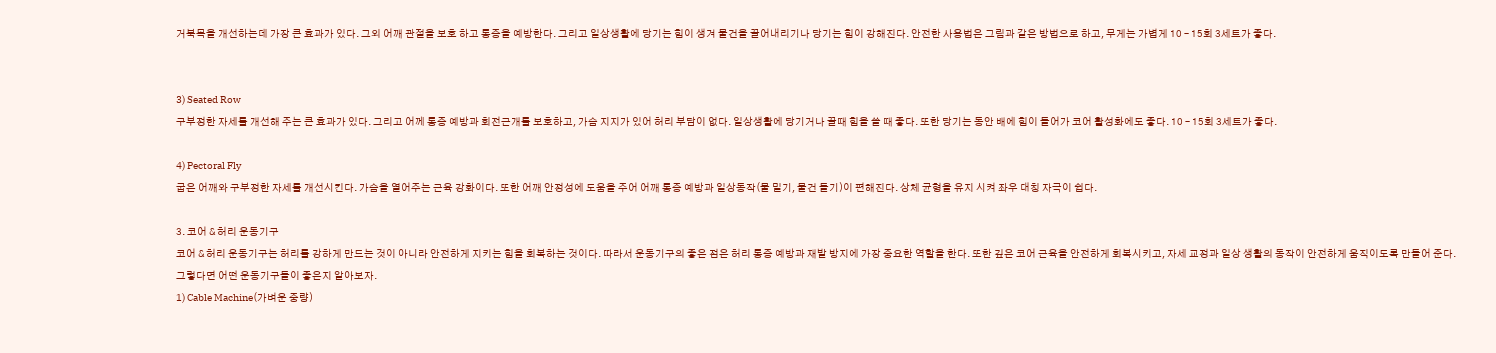거북목을 개선하는데 가장 큰 효과가 있다. 그외 어깨 관절을 보호 하고 통증을 예방한다. 그리고 일상생활에 당기는 힘이 생겨 물건을 끌어내리기나 당기는 힘이 강해진다. 안전한 사용법은 그림과 같은 방법으로 하고, 무게는 가볍게 10 – 15회 3세트가 좋다.


3) Seated Row
구부정한 자세를 개선해 주는 큰 효과가 있다. 그리고 어께 통증 예방과 회전근개를 보호하고, 가슴 지지가 있어 허리 부담이 없다. 일상생활에 당기거나 끌때 힘을 쓸 때 좋다. 또한 당기는 동안 배에 힘이 들어가 코어 활성화에도 좋다. 10 – 15회 3세트가 좋다.

4) Pectoral Fly
굽은 어깨와 구부정한 자세를 개선시킨다. 가슴을 열어주는 근육 강화이다. 또한 어깨 안정성에 도움을 주어 어깨 통증 예방과 일상동작(물 밀기, 물건 들기)이 편해진다. 상체 균형을 유지 시켜 좌우 대칭 자극이 쉽다.

3. 코어 & 허리 운동기구
코어 & 허리 운동기구는 허리를 강하게 만드는 것이 아니라 안전하게 지키는 힘을 회복하는 것이다. 따라서 운동기구의 좋은 점은 허리 통증 예방과 재발 방지에 가장 중요한 역할을 한다. 또한 깊은 코어 근육을 안전하게 회복시키고, 자세 교정과 일상 생활의 동작이 안전하게 움직이도록 만들어 준다. 그렇다면 어떤 운동기구들이 좋은지 알아보자.
1) Cable Machine(가벼운 중량)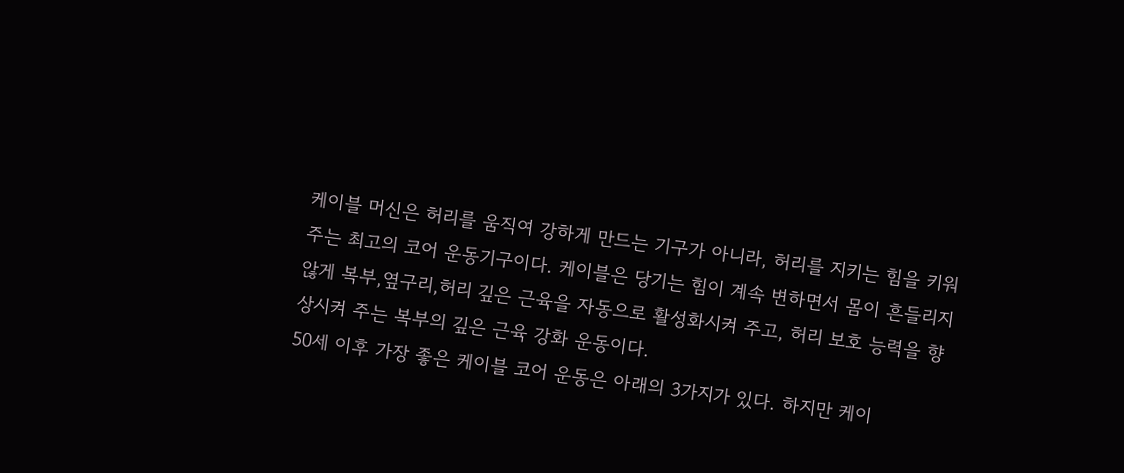케이블 머신은 허리를 움직여 강하게 만드는 기구가 아니라, 허리를 지키는 힘을 키워주는 최고의 코어 운동기구이다. 케이블은 당기는 힘이 계속 변하면서 몸이 흔들리지 않게 복부,옆구리,허리 깊은 근육을 자동으로 활성화시켜 주고, 허리 보호 능력을 향상시켜 주는 복부의 깊은 근육 강화 운동이다.
50세 이후 가장 좋은 케이블 코어 운동은 아래의 3가지가 있다. 하지만 케이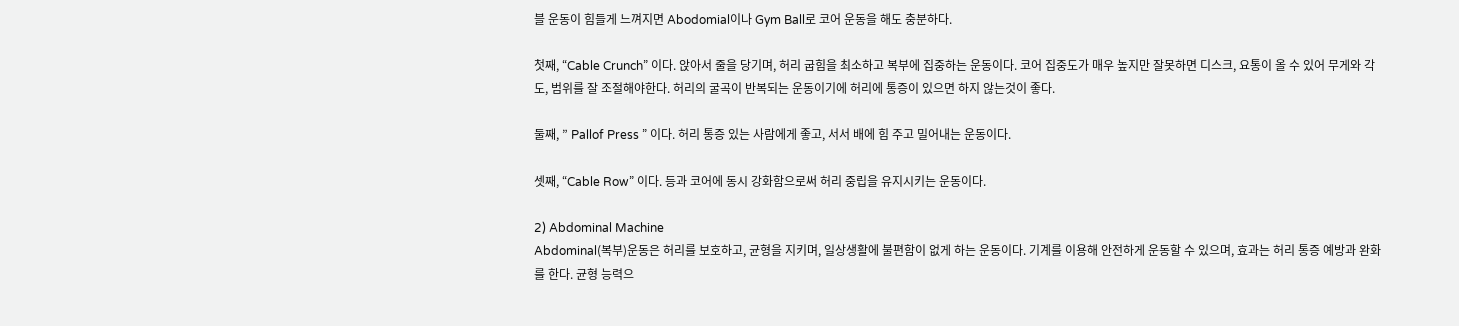블 운동이 힘들게 느껴지면 Abodomial이나 Gym Ball로 코어 운동을 해도 충분하다.

첫째, “Cable Crunch” 이다. 앉아서 줄을 당기며, 허리 굽힘을 최소하고 복부에 집중하는 운동이다. 코어 집중도가 매우 높지만 잘못하면 디스크, 요통이 올 수 있어 무게와 각도, 범위를 잘 조절해야한다. 허리의 굴곡이 반복되는 운동이기에 허리에 통증이 있으면 하지 않는것이 좋다.

둘째, ” Pallof Press ” 이다. 허리 통증 있는 사람에게 좋고, 서서 배에 힘 주고 밀어내는 운동이다.

셋째, “Cable Row” 이다. 등과 코어에 동시 강화함으로써 허리 중립을 유지시키는 운동이다.

2) Abdominal Machine
Abdominal(복부)운동은 허리를 보호하고, 균형을 지키며, 일상생활에 불편함이 없게 하는 운동이다. 기계를 이용해 안전하게 운동할 수 있으며, 효과는 허리 통증 예방과 완화를 한다. 균형 능력으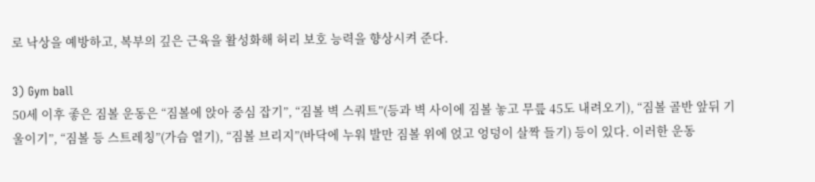로 낙상을 예방하고, 복부의 깊은 근육을 활성화해 허리 보호 능력을 향상시켜 준다.

3) Gym ball
50세 이후 좋은 짐볼 운동은 “짐볼에 앉아 중심 잡기”, “짐볼 벽 스쿼트”(등과 벽 사이에 짐볼 놓고 무릎 45도 내려오기), “짐볼 골반 앞뒤 기울이기”, “짐볼 등 스트레칭”(가슴 열기), “짐볼 브리지”(바닥에 누워 발만 짐볼 위에 얹고 엉덩이 살짝 들기) 등이 있다. 이러한 운동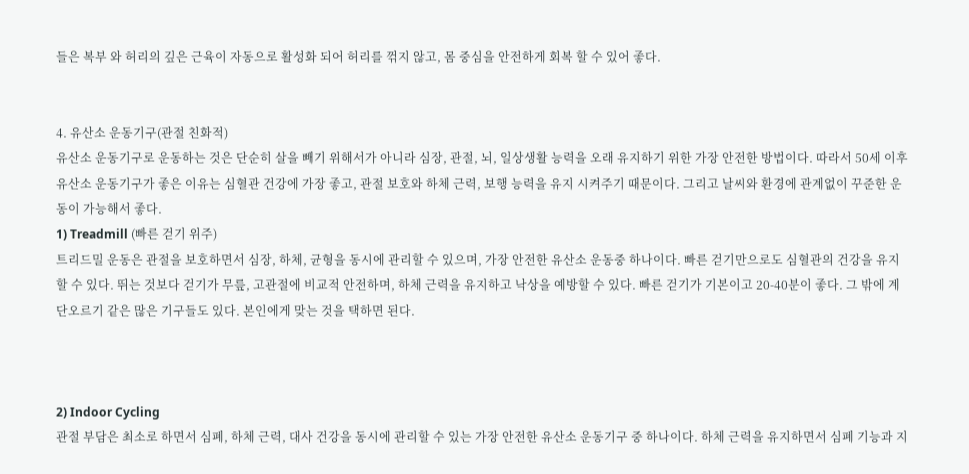들은 복부 와 허리의 깊은 근육이 자동으로 활성화 되어 허리를 꺾지 않고, 몸 중심을 안전하게 회복 할 수 있어 좋다.


4. 유산소 운동기구(관절 친화적)
유산소 운동기구로 운동하는 것은 단순히 살을 빼기 위해서가 아니라 심장, 관절, 뇌, 일상생활 능력을 오래 유지하기 위한 가장 안전한 방법이다. 따라서 50세 이후 유산소 운동기구가 좋은 이유는 심혈관 건강에 가장 좋고, 관절 보호와 하체 근력, 보행 능력을 유지 시켜주기 때문이다. 그리고 날씨와 환경에 관계없이 꾸준한 운동이 가능해서 좋다.
1) Treadmill (빠른 걷기 위주)
트리드밀 운동은 관절을 보호하면서 심장, 하체, 균형을 동시에 관리할 수 있으며, 가장 안전한 유산소 운동중 하나이다. 빠른 걷기만으로도 심혈관의 건강을 유지할 수 있다. 뛰는 것보다 걷기가 무릎, 고관절에 비교적 안전하며, 하체 근력을 유지하고 낙상을 예방할 수 있다. 빠른 걷기가 기본이고 20-40분이 좋다. 그 밖에 계단오르기 같은 많은 기구들도 있다. 본인에게 맞는 것을 택하면 된다.



2) Indoor Cycling
관절 부담은 최소로 하면서 심폐, 하체 근력, 대사 건강을 동시에 관리할 수 있는 가장 안전한 유산소 운동기구 중 하나이다. 하체 근력을 유지하면서 심폐 기능과 지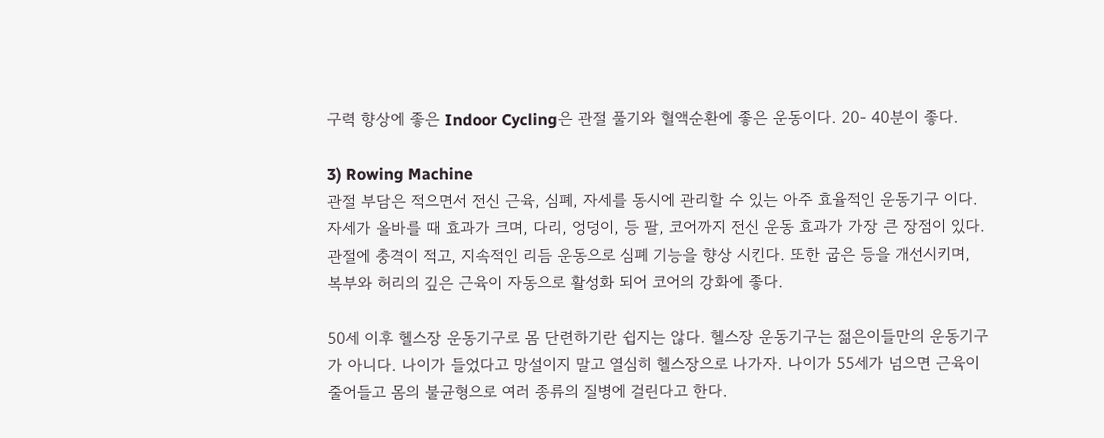구력 향상에 좋은 Indoor Cycling은 관절 풀기와 혈액순환에 좋은 운동이다. 20- 40분이 좋다.

3) Rowing Machine
관절 부담은 적으면서 전신 근육, 심폐, 자세를 동시에 관리할 수 있는 아주 효율적인 운동기구 이다. 자세가 올바를 때 효과가 크며, 다리, 엉덩이, 등 팔, 코어까지 전신 운동 효과가 가장 큰 장점이 있다. 관절에 충격이 적고, 지속적인 리듬 운동으로 심폐 기능을 향상 시킨다. 또한 굽은 등을 개선시키며, 복부와 허리의 깊은 근육이 자동으로 활성화 되어 코어의 강화에 좋다.

50세 이후 헬스장 운동기구로 몸 단련하기란 쉽지는 않다. 헬스장 운동기구는 젊은이들만의 운동기구가 아니다. 나이가 들었다고 망설이지 말고 열심히 헬스장으로 나가자. 나이가 55세가 넘으면 근육이 줄어들고 몸의 불균형으로 여러 종류의 질병에 걸린다고 한다.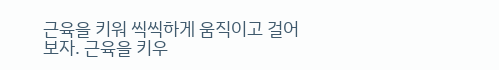근육을 키워 씩씩하게 움직이고 걸어보자. 근육을 키우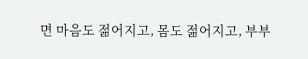면 마음도 젊어지고, 몸도 젊어지고, 부부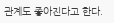관계도 좋아진다고 한다.